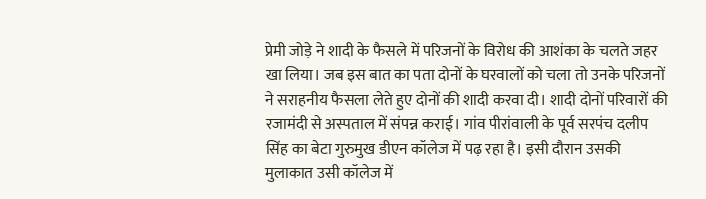प्रेमी जोड़े ने शादी के फैसले में परिजनों के विरोध की आशंका के चलते जहर खा लिया। जब इस बात का पता दोनों के घरवालों को चला तो उनके परिजनों ने सराहनीय फैसला लेते हुए दोनों की शादी करवा दी। शादी दोनों परिवारों की रजामंदी से अस्पताल में संपन्न कराई। गांव पीरांवाली के पूर्व सरपंच दलीप सिंह का बेटा गुरुमुख डीएन कॉलेज में पढ़ रहा है। इसी दौरान उसकी मुलाकात उसी कॉलेज में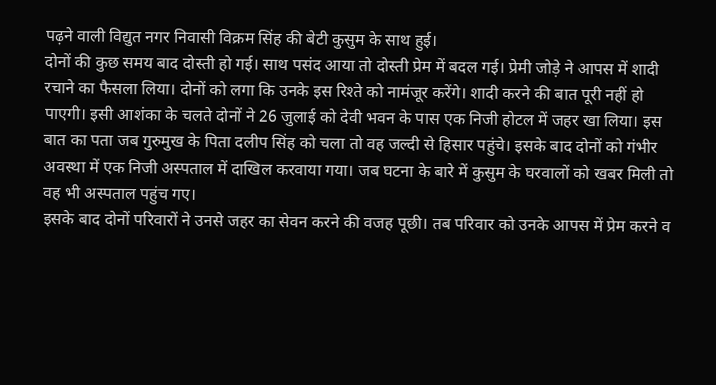पढ़ने वाली विद्युत नगर निवासी विक्रम सिंह की बेटी कुसुम के साथ हुई।
दोनों की कुछ समय बाद दोस्ती हो गई। साथ पसंद आया तो दोस्ती प्रेम में बदल गई। प्रेमी जोड़े ने आपस में शादी रचाने का फैसला लिया। दोनों को लगा कि उनके इस रिश्ते को नामंजूर करेंगे। शादी करने की बात पूरी नहीं हो पाएगी। इसी आशंका के चलते दोनों ने 26 जुलाई को देवी भवन के पास एक निजी होटल में जहर खा लिया। इस बात का पता जब गुरुमुख के पिता दलीप सिंह को चला तो वह जल्दी से हिसार पहुंचे। इसके बाद दोनों को गंभीर अवस्था में एक निजी अस्पताल में दाखिल करवाया गया। जब घटना के बारे में कुसुम के घरवालों को खबर मिली तो वह भी अस्पताल पहुंच गए।
इसके बाद दोनों परिवारों ने उनसे जहर का सेवन करने की वजह पूछी। तब परिवार को उनके आपस में प्रेम करने व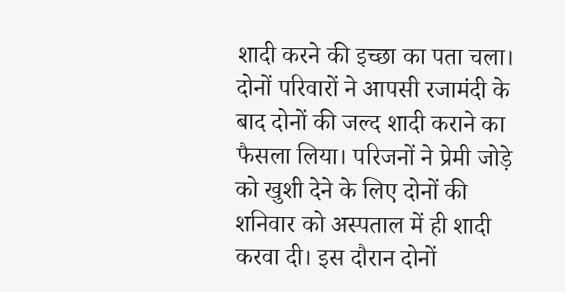शादी करने की इच्छा का पता चला। दोनों परिवारों ने आपसी रजामंदी के बाद दोनों की जल्द शादी कराने का फैसला लिया। परिजनों ने प्रेमी जोड़े को खुशी देने के लिए दोनों की शनिवार को अस्पताल में ही शादी करवा दी। इस दौरान दोनों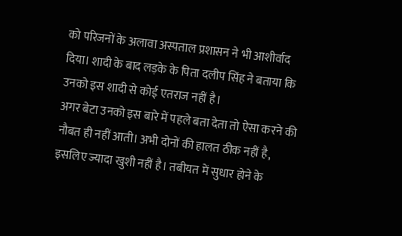को परिजनों के अलावा अस्पताल प्रशासन ने भी आशीर्वाद दिया। शादी के बाद लड़के के पिता दलीप सिंह ने बताया कि उनको इस शादी से कोई एतराज नहीं है।
अगर बेटा उनको इस बारे में पहले बता देता तो ऐसा करने की नौबत ही नहीं आती। अभी दोनों की हालत ठीक नहीं है, इसलिए ज्यादा खुशी नहीं है। तबीयत में सुधार होने के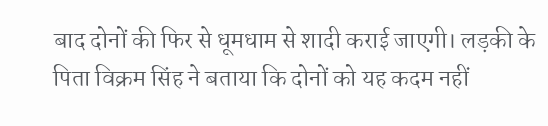बाद दोनों की फिर से धूमधाम से शादी कराई जाएगी। लड़की के पिता विक्रम सिंह ने बताया कि दोनों को यह कदम नहीं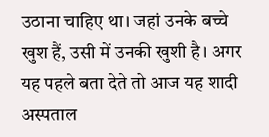उठाना चाहिए था। जहां उनके बच्चे खुश हैं, उसी में उनकी खुशी है। अगर यह पहले बता देते तो आज यह शादी अस्पताल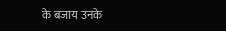के बजाय उनके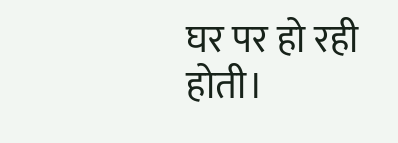घर पर हो रही होती।